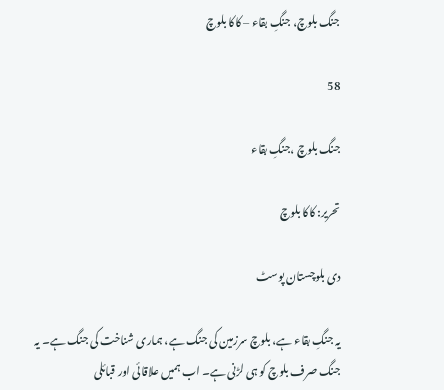جنگ بلوچ، جنگِ بقاء – کاکا بلوچ

58

جنگ بلوچ ،جنگِ بقاء

تحریر: کاکا بلوچ

دی بلوچستان پوسٹ

یہ جنگِ بقاء ہے، بلوچ سرزمین کی جنگ ہے، ہماری شناخت کی جنگ ہے۔ یہ جنگ صرف بلوچ کو ہی لڑنی ہے۔ اب ہمیں علاقائی اور قبائلی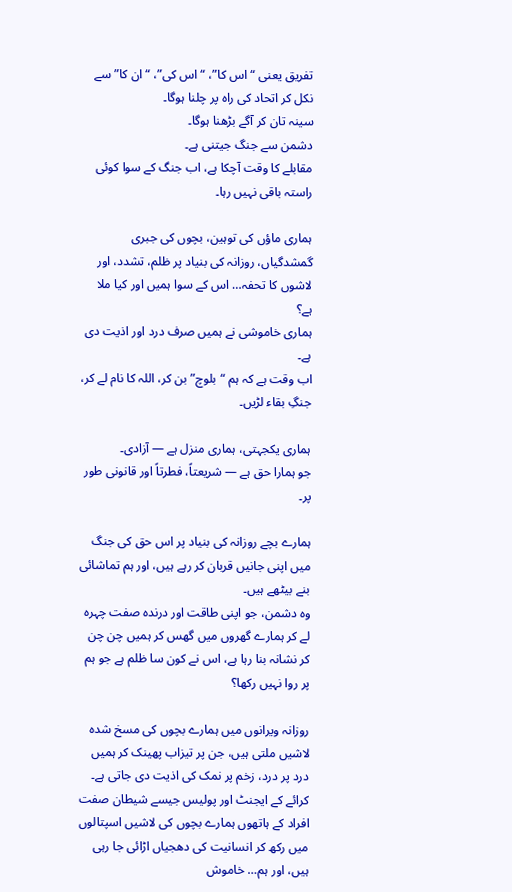تفریق یعنی “اس کا”، “اس کی”، “ان کا” سے نکل کر اتحاد کی راہ پر چلنا ہوگا۔
سینہ تان کر آگے بڑھنا ہوگا۔
دشمن سے جنگ جیتنی ہے۔
مقابلے کا وقت آچکا ہے، اب جنگ کے سوا کوئی راستہ باقی نہیں رہا۔

ہماری ماؤں کی توہین، بچوں کی جبری گمشدگیاں، روزانہ کی بنیاد پر ظلم، تشدد، اور لاشوں کا تحفہ… اس کے سوا ہمیں اور کیا ملا ہے؟
ہماری خاموشی نے ہمیں صرف درد اور اذیت دی ہے۔
اب وقت ہے کہ ہم “بلوچ” بن کر، اللہ کا نام لے کر، جنگِ بقاء لڑیں۔

ہماری یکجہتی، ہماری منزل ہے — آزادی۔
جو ہمارا حق ہے — شریعتاً، فطرتاً اور قانونی طور پر۔

ہمارے بچے روزانہ کی بنیاد پر اس حق کی جنگ میں اپنی جانیں قربان کر رہے ہیں، اور ہم تماشائی بنے بیٹھے ہیں۔
وہ دشمن، جو اپنی طاقت اور درندہ صفت چہرہ لے کر ہمارے گھروں میں گھس کر ہمیں چن چن کر نشانہ بنا رہا ہے، اس نے کون سا ظلم ہے جو ہم پر روا نہیں رکھا؟

روزانہ ویرانوں میں ہمارے بچوں کی مسخ شدہ لاشیں ملتی ہیں، جن پر تیزاب پھینک کر ہمیں درد پر درد، زخم پر نمک کی اذیت دی جاتی ہے۔
کرائے کے ایجنٹ اور پولیس جیسے شیطان صفت افراد کے ہاتھوں ہمارے بچوں کی لاشیں اسپتالوں میں رکھ کر انسانیت کی دھجیاں اڑائی جا رہی ہیں، اور ہم… خاموش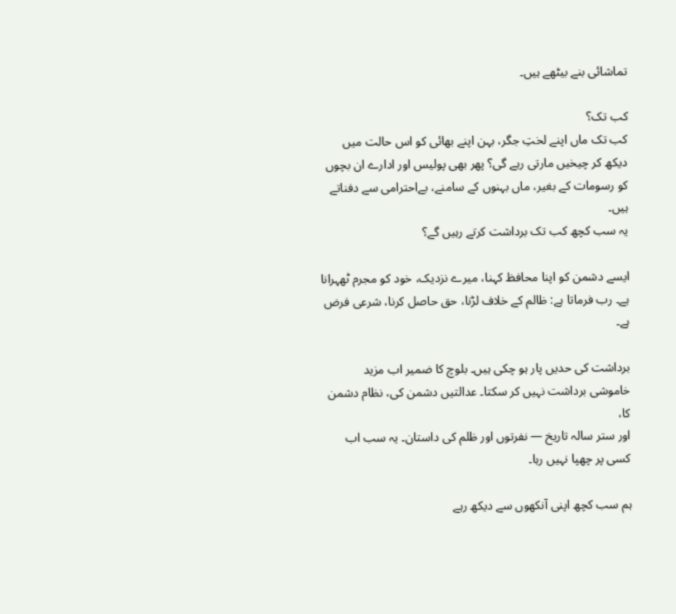تماشائی بنے بیٹھے ہیں۔

کب تک؟
کب تک ماں اپنے لختِ جگر، بہن اپنے بھائی کو اس حالت میں دیکھ کر چیخیں مارتی رہے گی؟ پھر بھی پولیس اور ادارے ان بچوں کو رسومات کے بغیر، ماں بہنوں کے سامنے، بےاحترامی سے دفناتے ہیں۔
یہ سب کچھ کب تک برداشت کرتے رہیں گے؟

ایسے دشمن کو اپنا محافظ کہنا، میرے نزدیک، خود کو مجرم ٹھہرانا ہے۔ رب فرماتا ہے: ظالم کے خلاف لڑنا، حق حاصل کرنا، شرعی فرض ہے۔

برداشت کی حدیں پار ہو چکی ہیں۔ بلوچ کا ضمیر اب مزید خاموشی برداشت نہیں کر سکتا۔ عدالتیں دشمن کی، نظام دشمن کا،
اور ستر سالہ تاریخ — نفرتوں اور ظلم کی داستان۔ یہ سب اب کسی پر چھپا نہیں رہا۔

ہم سب کچھ اپنی آنکھوں سے دیکھ رہے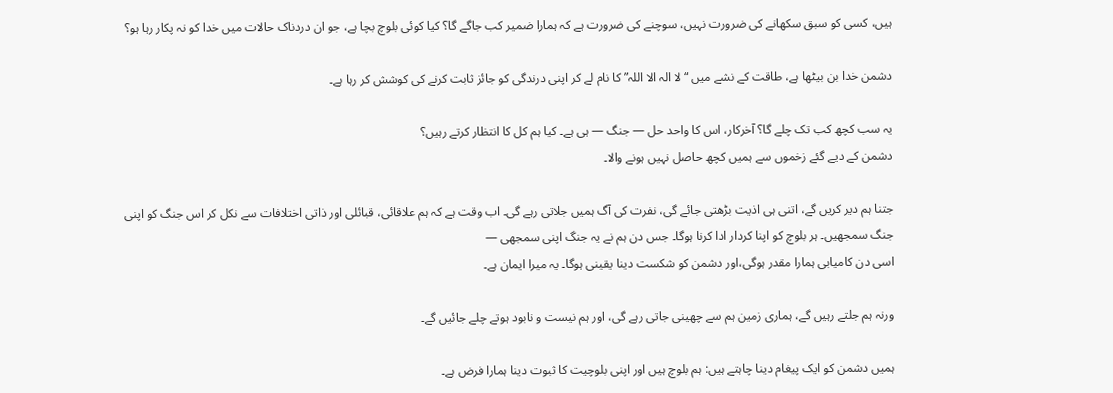ہیں، کسی کو سبق سکھانے کی ضرورت نہیں، سوچنے کی ضرورت ہے کہ ہمارا ضمیر کب جاگے گا؟ کیا کوئی بلوچ بچا ہے، جو ان دردناک حالات میں خدا کو نہ پکار رہا ہو؟

دشمن خدا بن بیٹھا ہے، طاقت کے نشے میں “لا الہ الا اللہ” کا نام لے کر اپنی درندگی کو جائز ثابت کرنے کی کوشش کر رہا ہے۔

یہ سب کچھ کب تک چلے گا؟ آخرکار، اس کا واحد حل — جنگ — ہی ہے۔ کیا ہم کل کا انتظار کرتے رہیں؟
دشمن کے دیے گئے زخموں سے ہمیں کچھ حاصل نہیں ہونے والا۔

جتنا ہم دیر کریں گے، اتنی ہی اذیت بڑھتی جائے گی، نفرت کی آگ ہمیں جلاتی رہے گی۔ اب وقت ہے کہ ہم علاقائی، قبائلی اور ذاتی اختلافات سے نکل کر اس جنگ کو اپنی جنگ سمجھیں۔ ہر بلوچ کو اپنا کردار ادا کرنا ہوگا۔ جس دن ہم نے یہ جنگ اپنی سمجھی —
اسی دن کامیابی ہمارا مقدر ہوگی،اور دشمن کو شکست دینا یقینی ہوگا۔ یہ میرا ایمان ہے۔

ورنہ ہم جلتے رہیں گے، ہماری زمین ہم سے چھینی جاتی رہے گی، اور ہم نیست و نابود ہوتے چلے جائیں گے۔

ہمیں دشمن کو ایک پیغام دینا چاہتے ہیں: ہم بلوچ ہیں اور اپنی بلوچیت کا ثبوت دینا ہمارا فرض ہے۔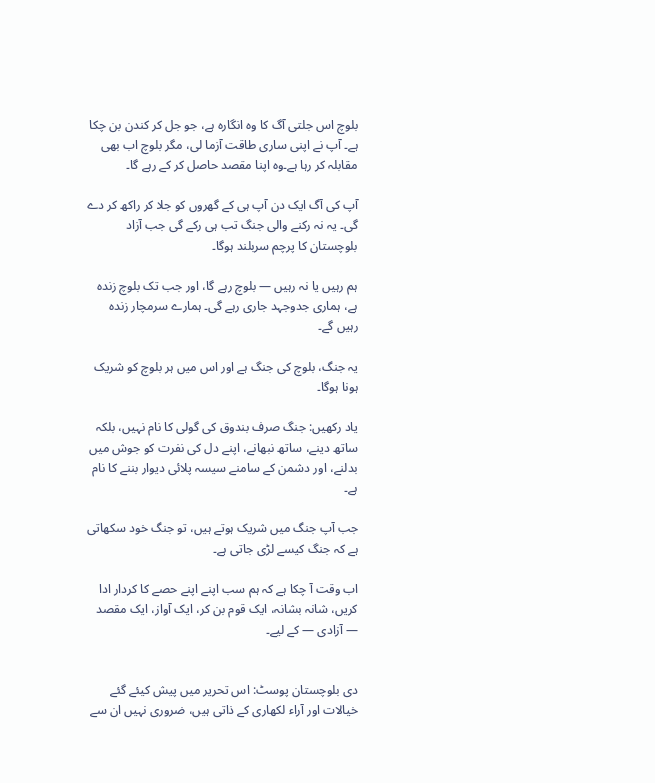بلوچ اس جلتی آگ کا وہ انگارہ ہے، جو جل کر کندن بن چکا ہے۔ آپ نے اپنی ساری طاقت آزما لی، مگر بلوچ اب بھی مقابلہ کر رہا ہے۔وہ اپنا مقصد حاصل کر کے رہے گا۔

آپ کی آگ ایک دن آپ ہی کے گھروں کو جلا کر راکھ کر دے گی۔ یہ نہ رکنے والی جنگ تب ہی رکے گی جب آزاد بلوچستان کا پرچم سربلند ہوگا۔

ہم رہیں یا نہ رہیں — بلوچ رہے گا، اور جب تک بلوچ زندہ ہے، ہماری جدوجہد جاری رہے گی۔ ہمارے سرمچار زندہ رہیں گے۔

یہ جنگ، بلوچ کی جنگ ہے اور اس میں ہر بلوچ کو شریک ہونا ہوگا۔

یاد رکھیں: جنگ صرف بندوق کی گولی کا نام نہیں، بلکہ ساتھ دینے، ساتھ نبھانے، اپنے دل کی نفرت کو جوش میں بدلنے، اور دشمن کے سامنے سیسہ پلائی دیوار بننے کا نام ہے۔

جب آپ جنگ میں شریک ہوتے ہیں، تو جنگ خود سکھاتی ہے کہ جنگ کیسے لڑی جاتی ہے۔

اب وقت آ چکا ہے کہ ہم سب اپنے اپنے حصے کا کردار ادا کریں، شانہ بشانہ، ایک قوم بن کر، ایک آواز، ایک مقصد — آزادی — کے لیے۔


دی بلوچستان پوسٹ: اس تحریر میں پیش کیئے گئے خیالات اور آراء لکھاری کے ذاتی ہیں، ضروری نہیں ان سے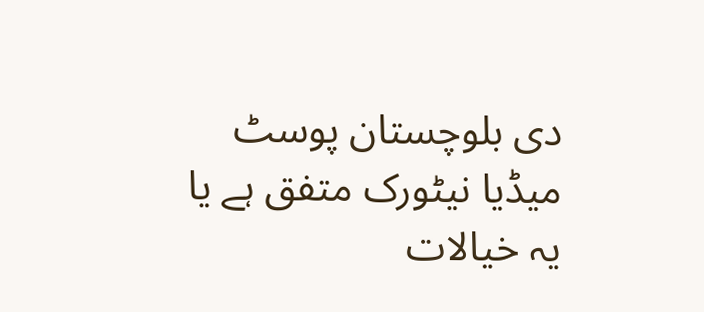دی بلوچستان پوسٹ میڈیا نیٹورک متفق ہے یا یہ خیالات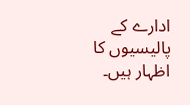ادارے کے پالیسیوں کا اظہار ہیں۔